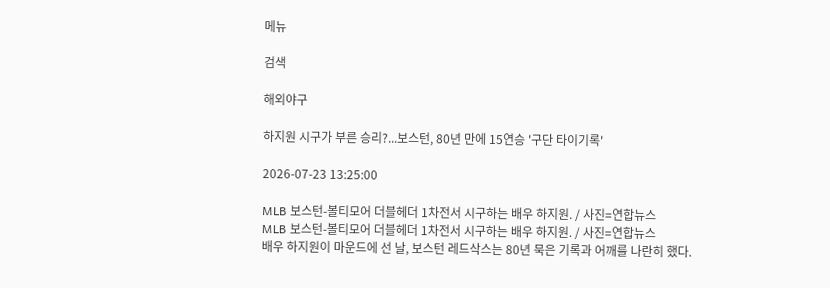메뉴

검색

해외야구

하지원 시구가 부른 승리?...보스턴, 80년 만에 15연승 '구단 타이기록'

2026-07-23 13:25:00

MLB 보스턴-볼티모어 더블헤더 1차전서 시구하는 배우 하지원. / 사진=연합뉴스
MLB 보스턴-볼티모어 더블헤더 1차전서 시구하는 배우 하지원. / 사진=연합뉴스
배우 하지원이 마운드에 선 날, 보스턴 레드삭스는 80년 묵은 기록과 어깨를 나란히 했다.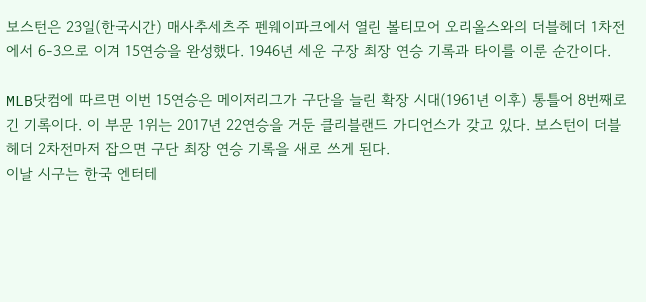보스턴은 23일(한국시간) 매사추세츠주 펜웨이파크에서 열린 볼티모어 오리올스와의 더블헤더 1차전에서 6-3으로 이겨 15연승을 완성했다. 1946년 세운 구장 최장 연승 기록과 타이를 이룬 순간이다.

MLB닷컴에 따르면 이번 15연승은 메이저리그가 구단을 늘린 확장 시대(1961년 이후) 통틀어 8번째로 긴 기록이다. 이 부문 1위는 2017년 22연승을 거둔 클리블랜드 가디언스가 갖고 있다. 보스턴이 더블헤더 2차전마저 잡으면 구단 최장 연승 기록을 새로 쓰게 된다.
이날 시구는 한국 엔터테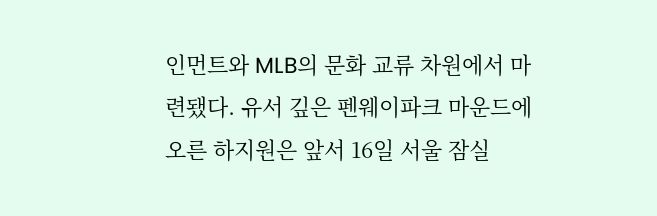인먼트와 MLB의 문화 교류 차원에서 마련됐다. 유서 깊은 펜웨이파크 마운드에 오른 하지원은 앞서 16일 서울 잠실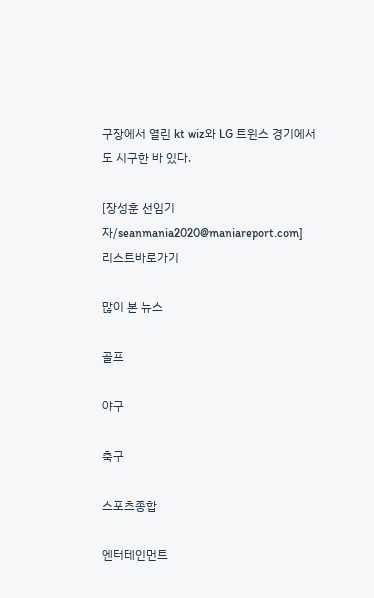구장에서 열린 kt wiz와 LG 트윈스 경기에서도 시구한 바 있다.

[장성훈 선임기자/seanmania2020@maniareport.com]
리스트바로가기

많이 본 뉴스

골프

야구

축구

스포츠종합

엔터테인먼트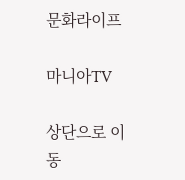문화라이프

마니아TV

상단으로 이동